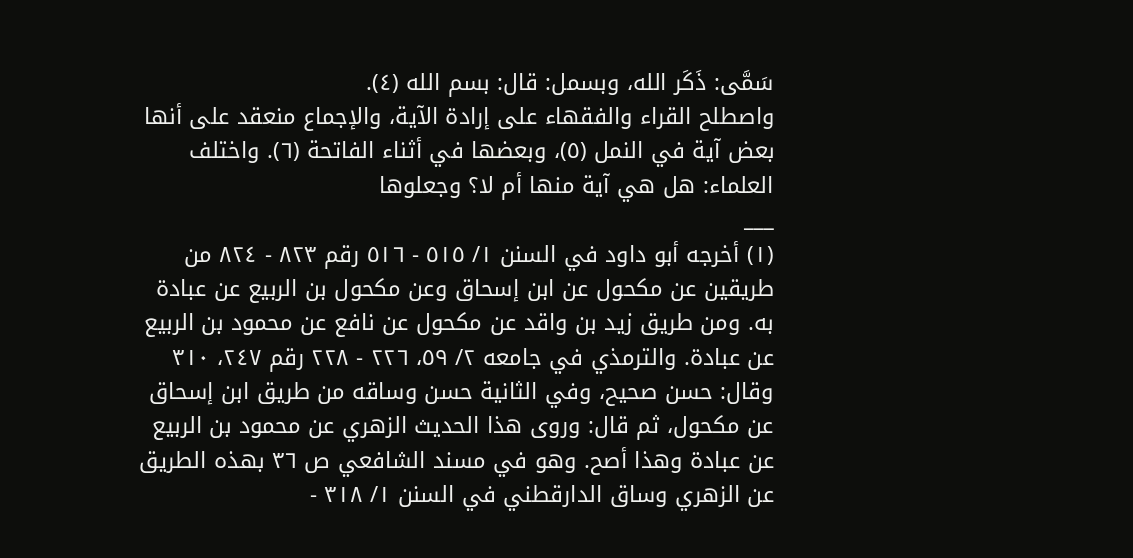سَمَّى: ذَكَر الله، وبسمل: قال: بسم الله (٤).
واصطلح القراء والفقهاء على إرادة الآية، والإجماع منعقد على أنها بعض آية في النمل (٥)، وبعضها في أثناء الفاتحة (٦). واختلف العلماء: هل هي آية منها أم لا؟ وجعلوها
___
(١) أخرجه أبو داود في السنن ١/ ٥١٥ - ٥١٦ رقم ٨٢٣ - ٨٢٤ من طريقين عن مكحول عن ابن إسحاق وعن مكحول بن الربيع عن عبادة به. ومن طريق زيد بن واقد عن مكحول عن نافع عن محمود بن الربيع عن عبادة. والترمذي في جامعه ٢/ ٥٩، ٢٢٦ - ٢٢٨ رقم ٢٤٧، ٣١٠ وقال: حسن صحيح، وفي الثانية حسن وساقه من طريق ابن إسحاق عن مكحول، ثم قال: وروى هذا الحديث الزهري عن محمود بن الربيع عن عبادة وهذا أصح. وهو في مسند الشافعي ص ٣٦ بهذه الطريق عن الزهري وساق الدارقطني في السنن ١/ ٣١٨ -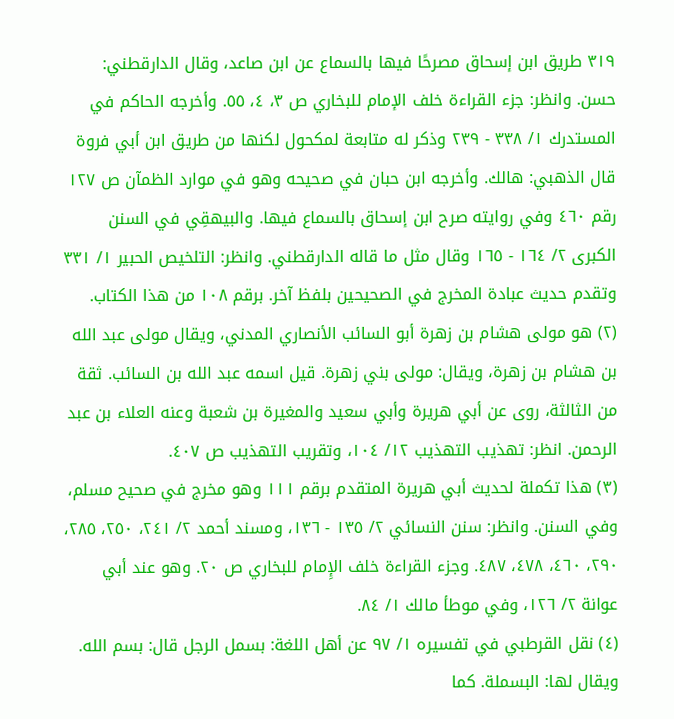٣١٩ طريق ابن إسحاق مصرحًا فيها بالسماع عن ابن صاعد، وقال الدارقطني: حسن. وانظر: جزء القراءة خلف الإمام للبخاري ص ٣، ٤، ٥٥. وأخرجه الحاكم في المستدرك ١/ ٣٣٨ - ٢٣٩ وذكر له متابعة لمكحول لكنها من طريق ابن أبي فروة قال الذهبي: هالك. وأخرجه ابن حبان في صحيحه وهو في موارد الظمآن ص ١٢٧ رقم ٤٦٠ وفي روايته صرح ابن إسحاق بالسماع فيها. والبيهقِي في السنن الكبرى ٢/ ١٦٤ - ١٦٥ وقال مثل ما قاله الدارقطني. وانظر: التلخيص الحبير ١/ ٣٣١ وتقدم حديث عبادة المخرج في الصحيحين بلفظ آخر. برقم ١٠٨ من هذا الكتاب.
(٢) هو مولى هشام بن زهرة أبو السائب الأنصاري المدني، ويقال مولى عبد الله بن هشام بن زهرة، ويقال: مولى بني زهرة. قيل اسمه عبد الله بن السائب. ثقة من الثالثة، روى عن أبي هريرة وأبي سعيد والمغيرة بن شعبة وعنه العلاء بن عبد الرحمن. انظر: تهذيب التهذيب ١٢/ ١٠٤، وتقريب التهذيب ص ٤٠٧.
(٣) هذا تكملة لحديث أبي هريرة المتقدم برقم ١١١ وهو مخرج في صحيح مسلم، وفي السنن. وانظر: سنن النسائي ٢/ ١٣٥ - ١٣٦، ومسند أحمد ٢/ ٢٤١، ٢٥٠، ٢٨٥، ٢٩٠، ٤٦٠، ٤٧٨، ٤٨٧. وجزء القراءة خلف الإِمام للبخاري ص ٢٠. وهو عند أبي عوانة ٢/ ١٢٦، وفي موطأ مالك ١/ ٨٤.
(٤) نقل القرطبي في تفسيره ١/ ٩٧ عن أهل اللغة: بسمل الرجل قال: بسم الله. ويقال لها: البسملة. كما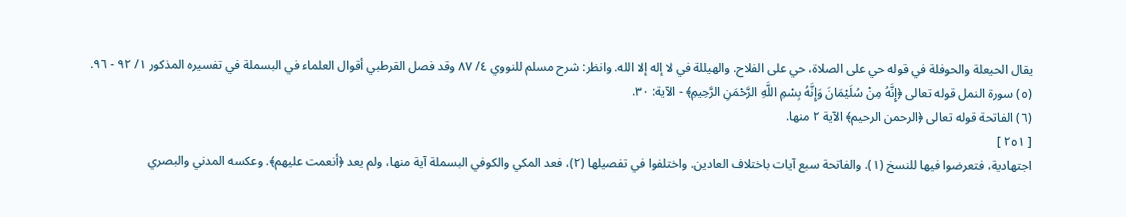يقال الحيعلة والحوفلة في قوله حي على الصلاة، حي على الفلاح. والهيللة في لا إله إلا الله. وانظر: شرح مسلم للنووي ٤/ ٨٧ وقد فصل القرطبي أقوال العلماء في البسملة في تفسيره المذكور ١/ ٩٢ - ٩٦.
(٥) سورة النمل قوله تعالى ﴿إِنَّهُ مِنْ سُلَيْمَانَ وَإِنَّهُ بِسْمِ اللَّهِ الرَّحْمَنِ الرَّحِيمِ﴾ - الآية: ٣٠.
(٦) الفاتحة قوله تعالى ﴿الرحمن الرحيم﴾ الآية ٢ منها.
[ ٢٥١ ]
اجتهادية، فتعرضوا فيها للنسخ (١). والفاتحة سبع آيات باختلاف العادين. واختلفوا في تفصيلها (٢)، فعد المكي والكوفي البسملة آية منها، ولم يعد ﴿أنعمت عليهم﴾. وعكسه المدني والبصري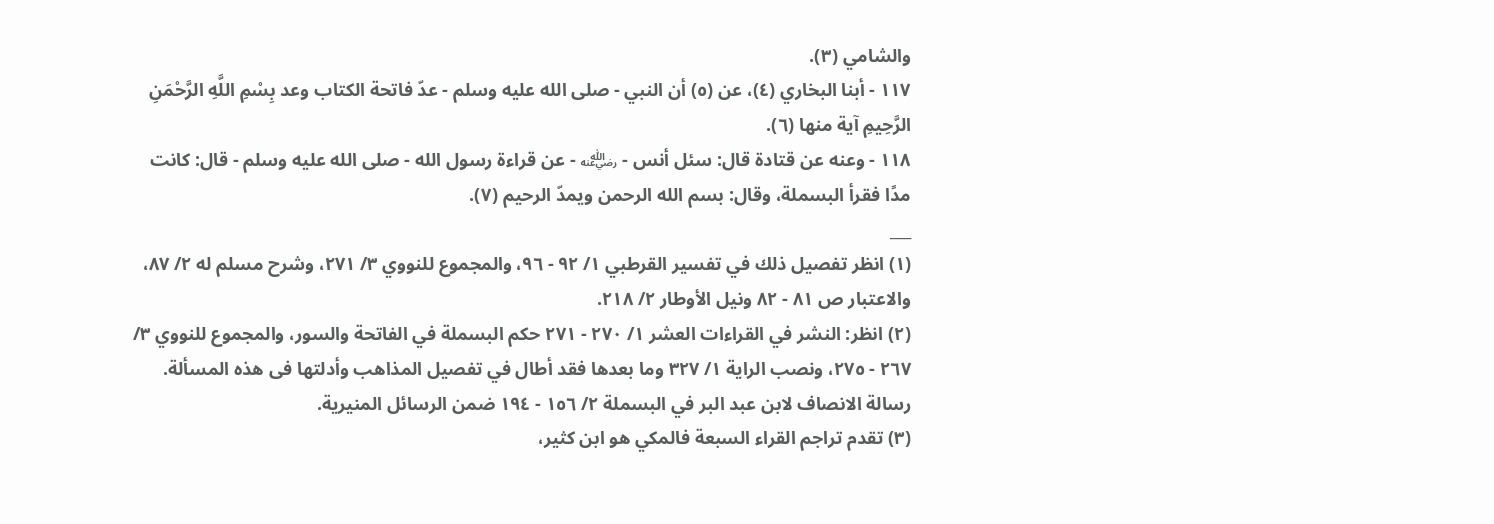والشامي (٣).
١١٧ - أبنا البخاري (٤)، عن (٥) أن النبي - صلى الله عليه وسلم - عدّ فاتحة الكتاب وعد بِسْمِ اللَّهِ الرَّحْمَنِ الرَّحِيمِ آية منها (٦).
١١٨ - وعنه عن قتادة قال: سئل أنس - ﵁ - عن قراءة رسول الله - صلى الله عليه وسلم - قال: كانت مدًا فقرأ البسملة، وقال: بسم الله الرحمن ويمدّ الرحيم (٧).
___
(١) انظر تفصيل ذلك في تفسير القرطبي ١/ ٩٢ - ٩٦، والمجموع للنووي ٣/ ٢٧١، وشرح مسلم له ٢/ ٨٧، والاعتبار ص ٨١ - ٨٢ ونيل الأوطار ٢/ ٢١٨.
(٢) انظر: النشر في القراءات العشر ١/ ٢٧٠ - ٢٧١ حكم البسملة في الفاتحة والسور، والمجموع للنووي ٣/ ٢٦٧ - ٢٧٥، ونصب الراية ١/ ٣٢٧ وما بعدها فقد أطال في تفصيل المذاهب وأدلتها فى هذه المسألة. رسالة الانصاف لابن عبد البر في البسملة ٢/ ١٥٦ - ١٩٤ ضمن الرسائل المنيرية.
(٣) تقدم تراجم القراء السبعة فالمكي هو ابن كثير،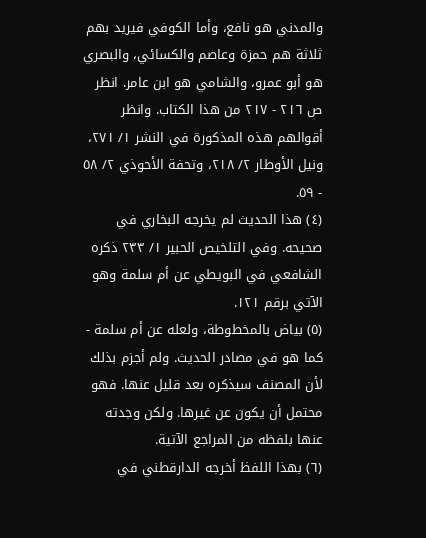والمدني هو نافع، وأما الكوفي فيريد بهم ثلاثة هم حمزة وعاصم والكسائي، والبصري هو أبو عمرو، والشامي هو ابن عامر. انظر ص ٢١٦ - ٢١٧ من هذا الكتاب. وانظر أقوالهم هذه المذكورة في النشر ١/ ٢٧١، ونيل الأوطار ٢/ ٢١٨، وتحفة الأحوذي ٢/ ٥٨ - ٥٩.
(٤) هذا الحديث لم يخرجه البخاري في صحيحه. وفي التلخيص الحبير ١/ ٢٣٣ ذكره الشافعي في البويطي عن أم سلمة وهو الآتي برقم ١٢١.
(٥) بياض بالمخطوطة، ولعله عن أم سلمة - كما هو في مصادر الحديث. ولم أجزم بذلك لأن المصنف سيذكره بعد قليل عنها. فهو محتمل أن يكون عن غيرها. ولكن وجدته عنها بلفظه من المراجع الآتية.
(٦) بهذا اللفظ أخرجه الدارقطني في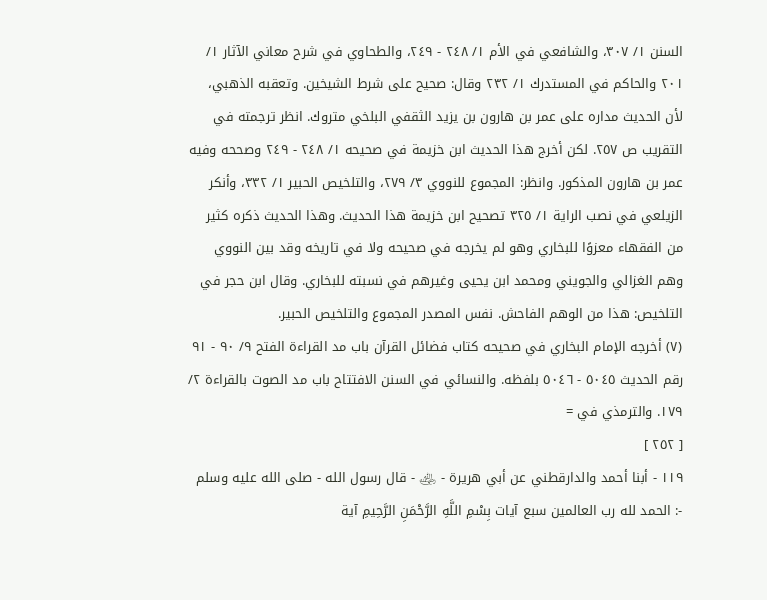السنن ١/ ٣٠٧، والشافعي في الأم ١/ ٢٤٨ - ٢٤٩، والطحاوي في شرح معاني الآثار ١/ ٢٠١ والحاكم في المستدرك ١/ ٢٣٢ وقال: صحيح على شرط الشيخين. وتعقبه الذهبي، لأن الحديث مداره على عمر بن هارون بن يزيد الثقفي البلخي متروك. انظر ترجمته في التقريب ص ٢٥٧. لكن أخرج هذا الحديث ابن خزيمة في صحيحه ١/ ٢٤٨ - ٢٤٩ وصححه وفيه عمر بن هارون المذكور. وانظر: المجموع للنووي ٣/ ٢٧٩، والتلخيص الحبير ١/ ٣٣٢، وأنكر الزيلعي في نصب الراية ١/ ٣٢٥ تصحيح ابن خزيمة هذا الحديث. وهذا الحديث ذكره كثير من الفقهاء معزوًا للبخاري وهو لم يخرجه في صحيحه ولا في تاريخه وقد بين النووي وهم الغزالي والجويني ومحمد ابن يحيى وغيرهم في نسبته للبخاري. وقال ابن حجر في التلخيص: هذا من الوهم الفاحش. نفس المصدر المجموع والتلخيص الحبير.
(٧) أخرجه الإمام البخاري في صحيحه كتاب فضائل القرآن باب مد القراءة الفتح ٩/ ٩٠ - ٩١ رقم الحديث ٥٠٤٥ - ٥٠٤٦ بلفظه. والنسائي في السنن الافتتاح باب مد الصوت بالقراءة ٢/ ١٧٩. والترمذي في =
[ ٢٥٢ ]
١١٩ - أبنا أحمد والدارقطني عن أبي هريرة - ﵁ - قال رسول الله - صلى الله عليه وسلم -: الحمد لله رب العالمين سبع آيات بِسْمِ اللَّهِ الرَّحْمَنِ الرَّحِيمِ آية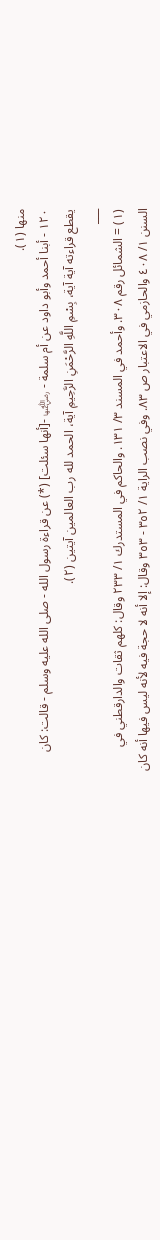منها (١).
١٢٠ - أبنا أحمد وأبو داود عن أم سلمة - ﵂ -[أنها سئلت] (*) عن قراءة رسول الله - صلى الله عليه وسلم - قالت: كان يقطع قراءته آية آية، بِسْمِ اللَّهِ الرَّحْمَنِ الرَّحِيمِ آية، الحمد لله رب العالمين آيتين (٢).
___
(١) = الشمائل رقم ٣٠٨. وأحمد في المسند ٣/ ١٣١. والحاكم في المستدرك ١/ ٢٣٣ وقال: كلهم ثقات والدارقطني في السنن ١/ ٤٠٨ والحازمي في الاعتبار ص ٨٣. وفي نصب الراية ١/ ٣٥٢ - ٣٥٣ وقال: إلا أنه لا حجة فيه لأنه ليس فيها أنه كان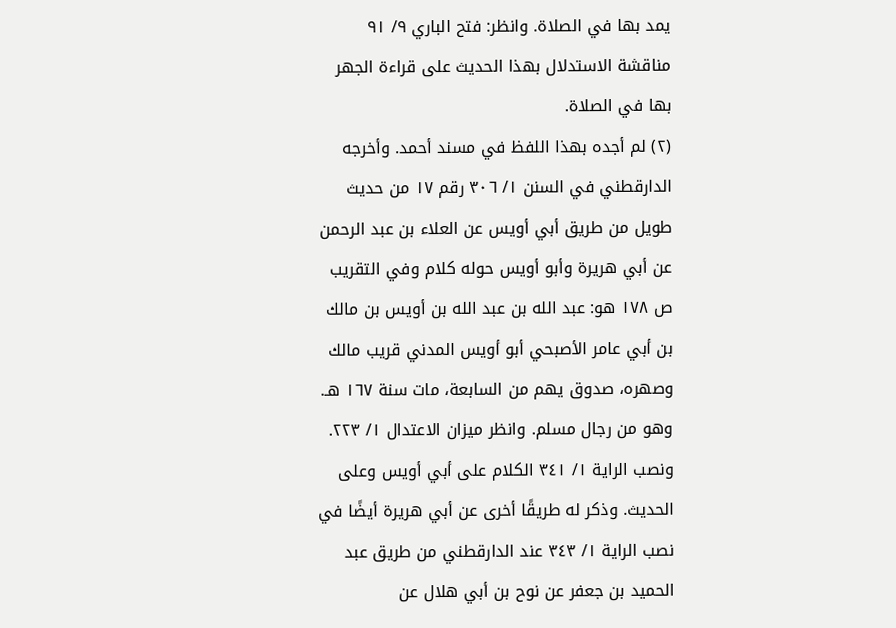يمد بها في الصلاة. وانظر: فتح الباري ٩/ ٩١ مناقشة الاستدلال بهذا الحديث على قراءة الجهر بها في الصلاة.
(٢) لم أجده بهذا اللفظ في مسند أحمد. وأخرجه الدارقطني في السنن ١/ ٣٠٦ رقم ١٧ من حديث طويل من طريق أبي أويس عن العلاء بن عبد الرحمن عن أبي هريرة وأبو أويس حوله كلام وفي التقريب ص ١٧٨ هو: عبد الله بن عبد الله بن أويس بن مالك بن أبي عامر الأصبحي أبو أويس المدني قريب مالك وصهره، صدوق يهم من السابعة، مات سنة ١٦٧ هـ. وهو من رجال مسلم. وانظر ميزان الاعتدال ١/ ٢٢٣. ونصب الراية ١/ ٣٤١ الكلام على أبي أويس وعلى الحديث. وذكر له طريقًا أخرى عن أبي هريرة أيضًا في نصب الراية ١/ ٣٤٣ عند الدارقطني من طريق عبد الحميد بن جعفر عن نوح بن أبي هلال عن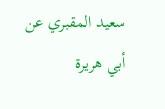سعيد المقبري عن أبي هريرة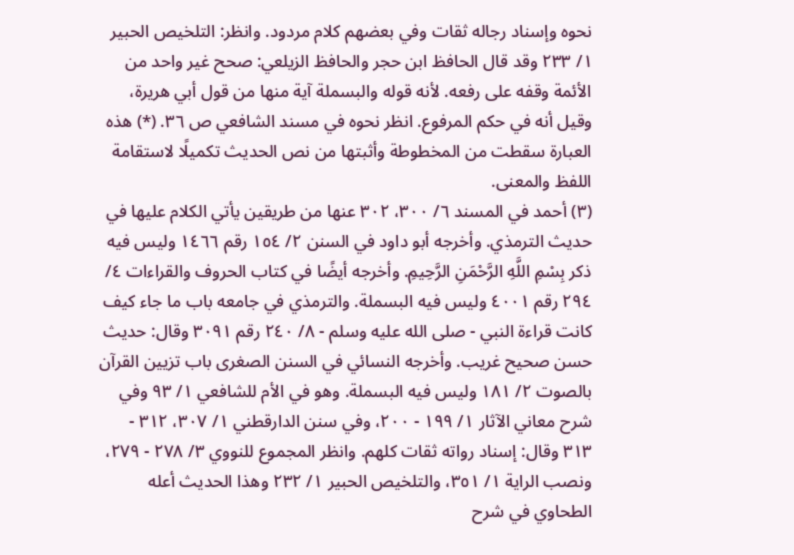نحوه وإسناد رجاله ثقات وفي بعضهم كلام مردود. وانظر: التلخيص الحبير ١/ ٢٣٣ وقد قال الحافظ ابن حجر والحافظ الزيلعي: صحح غير واحد من الأئمة وقفه على رفعه. لأنه قوله والبسملة آية منها من قول أبي هريرة، وقيل أنه في حكم المرفوع. انظر نحوه في مسند الشافعي ص ٣٦. (*) هذه العبارة سقطت من المخطوطة وأثبتها من نص الحديث تكميلًا لاستقامة اللفظ والمعنى.
(٣) أحمد في المسند ٦/ ٣٠٠، ٣٠٢ عنها من طريقين يأتي الكلام عليها في حديث الترمذي. وأخرجه أبو داود في السنن ٢/ ١٥٤ رقم ١٤٦٦ وليس فيه ذكر بِسْمِ اللَّهِ الرَّحْمَنِ الرَّحِيمِ. وأخرجه أيضًا في كتاب الحروف والقراءات ٤/ ٢٩٤ رقم ٤٠٠١ وليس فيه البسملة. والترمذي في جامعه باب ما جاء كيف كانت قراءة النبي - صلى الله عليه وسلم - ٨/ ٢٤٠ رقم ٣٠٩١ وقال: حديث حسن صحيح غريب. وأخرجه النسائي في السنن الصغرى باب تزيين القرآن بالصوت ٢/ ١٨١ وليس فيه البسملة. وهو في الأم للشافعي ١/ ٩٣ وفي شرح معاني الآثار ١/ ١٩٩ - ٢٠٠، وفي سنن الدارقطني ١/ ٣٠٧، ٣١٢ - ٣١٣ وقال: إسناد رواته ثقات كلهم. وانظر المجموع للنووي ٣/ ٢٧٨ - ٢٧٩، ونصب الراية ١/ ٣٥١، والتلخيص الحبير ١/ ٢٣٢ وهذا الحديث أعله الطحاوي في شرح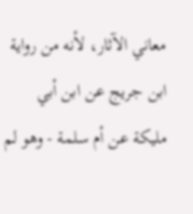معاني الآثار، لأنه من رواية ابن جريج عن ابن أبي مليكة عن أم سلمة - وهو لم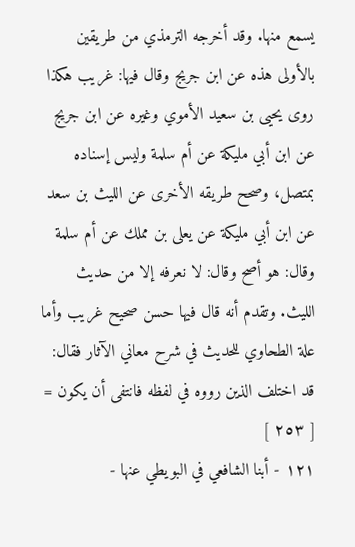يسمع منها. وقد أخرجه الترمذي من طريقين بالأولى هذه عن ابن جريج وقال فيها: غريب هكذا روى يحيى بن سعيد الأموي وغيره عن ابن جريج عن ابن أبي مليكة عن أم سلمة وليس إسناده بمتصل، وصحح طريقه الأخرى عن الليث بن سعد عن ابن أبي مليكة عن يعلى بن مملك عن أم سلمة وقال: هو أصح وقال: لا نعرفه إلا من حديث الليث. وتقدم أنه قال فيها حسن صحيح غريب وأما علة الطحاوي للحديث في شرح معاني الآثار فقال: قد اختلف الذين رووه في لفظه فانتفى أن يكون =
[ ٢٥٣ ]
١٢١ - أبنا الشافعي في البويطي عنها -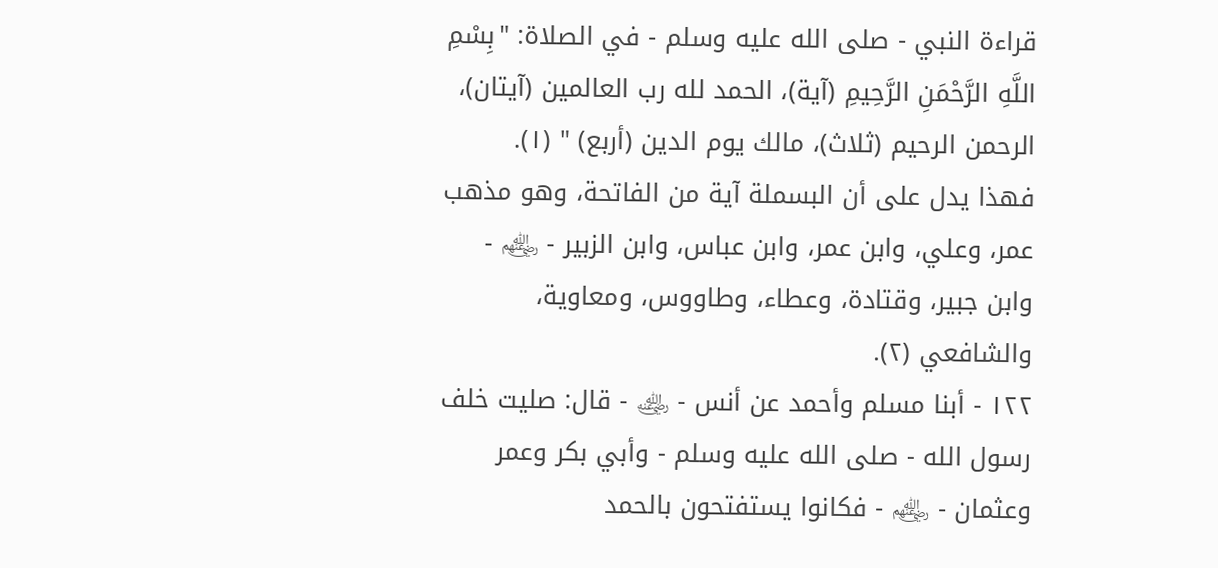قراءة النبي - صلى الله عليه وسلم - في الصلاة: "بِسْمِ اللَّهِ الرَّحْمَنِ الرَّحِيمِ (آية)، الحمد لله رب العالمين (آيتان)، الرحمن الرحيم (ثلاث)، مالك يوم الدين (أربع) " (١).
فهذا يدل على أن البسملة آية من الفاتحة، وهو مذهب عمر، وعلي، وابن عمر، وابن عباس، وابن الزبير - ﵃ - وابن جبير، وقتادة، وعطاء، وطاووس، ومعاوية، والشافعي (٢).
١٢٢ - أبنا مسلم وأحمد عن أنس - ﵁ - قال: صليت خلف رسول الله - صلى الله عليه وسلم - وأبي بكر وعمر وعثمان - ﵃ - فكانوا يستفتحون بالحمد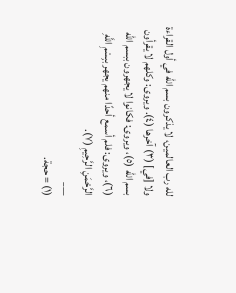لله رب العالمين، لا يذكرون بسم الله في أول القراءة ولا [في] (٣) آخرها (٤). ويروى: وكلهم لا يقرأون بسم الله (٥)، ويروى: فكانوا لا يجهرون ببسم الله (٦)، ويروى: فلم أسمع أحدًا منهم يجهر ببِسْمِ اللَّهِ الرَّحْمَنِ الرَّحِيمِ (٧).
___
(١) = حجة.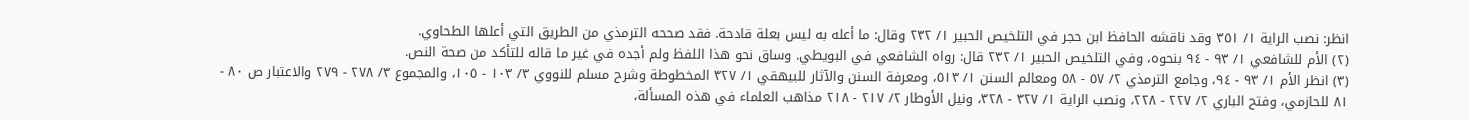انظر: نصب الراية ١/ ٣٥١ وقد ناقشه الحافظ ابن حجر في التلخيص الحبير ١/ ٢٣٢ وقال: ما أعله به ليس بعلة قادحة. فقد صححه الترمذي من الطريق التي أعلها الطحاوي.
(٢) الأم للشافعي ١/ ٩٣ - ٩٤ بنحوه، وفي التلخيص الحبير ١/ ٢٣٢ قال: رواه الشافعي في البويطي. وساق نحو هذا اللفظ ولم أجده في غير ما قاله للتأكد من صحة النص.
(٣) انظر الأم ١/ ٩٣ - ٩٤، وجامع الترمذي ٢/ ٥٧ - ٥٨ ومعالم السنن ١/ ٥١٣، ومعرفة السنن والآثار للبيهقي ١/ ٣٢٧ المخطوطة وشرح مسلم للنووي ٣/ ١٠٣ - ١٠٥، والمجموع ٣/ ٢٧٨ - ٢٧٩ والاعتبار ص ٨٠ - ٨١ للحازمي، وفتح الباري ٢/ ٢٢٧ - ٢٢٨، ونصب الراية ١/ ٣٢٧ - ٣٢٨، ونيل الأوطار ٢/ ٢١٧ - ٢١٨ مذاهب العلماء في هذه المسألة،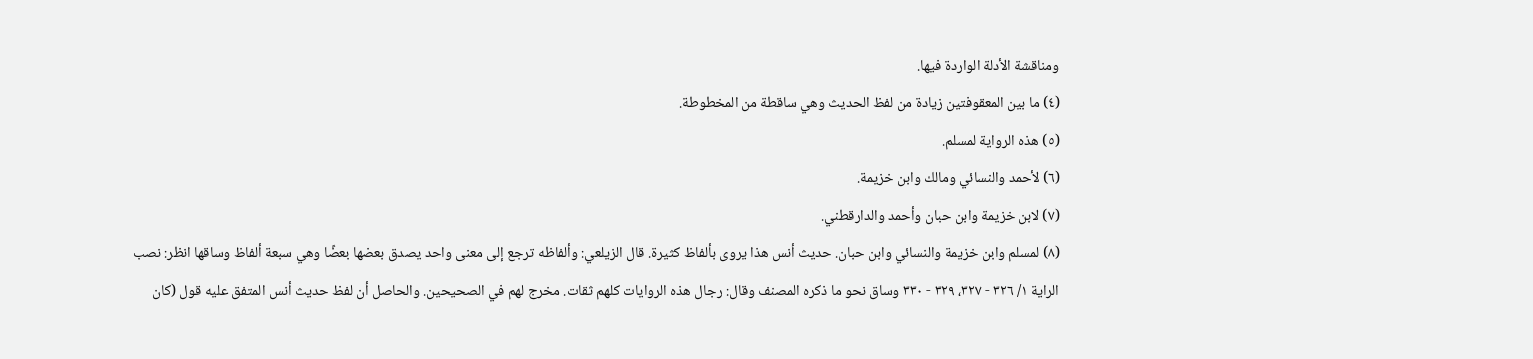ومناقشة الأدلة الواردة فيها.
(٤) ما بين المعقوفتين زيادة من لفظ الحديث وهي ساقطة من المخطوطة.
(٥) هذه الرواية لمسلم.
(٦) لأحمد والنسائي ومالك وابن خزيمة.
(٧) لابن خزيمة وابن حبان وأحمد والدارقطني.
(٨) لمسلم وابن خزيمة والنسائي وابن حبان. حديث أنس هذا يروى بألفاظ كثيرة. قال الزيلعي: وألفاظه ترجع إلى معنى واحد يصدق بعضها بعضًا وهي سبعة ألفاظ وساقها انظر: نصب الراية ١/ ٣٢٦ - ٣٢٧، ٣٢٩ - ٣٣٠ وساق نحو ما ذكره المصنف وقال: رجال هذه الروايات كلهم ثقات. مخرج لهم في الصحيحين. والحاصل أن لفظ حديث أنس المتفق عليه قول (كان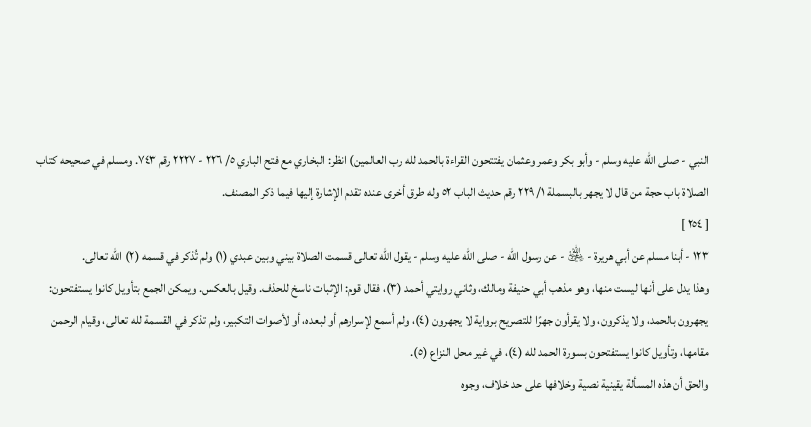النبي - صلى الله عليه وسلم - وأبو بكر وعمر وعثمان يفتتحون القراءة بالحمد لله رب العالمين) انظر: البخاري مع فتح الباري ٥/ ٢٢٦ - ٢٢٢٧ رقم ٧٤٣. ومسلم في صحيحه كتاب الصلاة باب حجة من قال لا يجهر بالبسملة ١/ ٢٢٩ رقم حديث الباب ٥٢ وله طرق أخرى عنده تقدم الإشارة إليها فيما ذكر المصنف.
[ ٢٥٤ ]
١٢٣ - أبنا مسلم عن أبي هريرة - ﵁ - عن رسول الله - صلى الله عليه وسلم - يقول الله تعالى قسمت الصلاة بيني وبين عبدي (١) ولم تُذكر في قسمه (٢) الله تعالى.
وهذا يدل على أنها ليست منها، وهو مذهب أبي حنيفة ومالك، وثاني روايتي أحمد (٣)، فقال قوم: الإثبات ناسخ للحذف. وقيل بالعكس. ويمكن الجمع بتأويل كانوا يستفتحون: يجهرون بالحمد، ولا يذكرون، ولا يقرأون جهرًا للتصريح برواية لا يجهرون (٤)، ولم أسمع لإسرارهم أو لبعده، أو لأصوات التكبير، ولم تذكر في القسمة لله تعالى، وقيام الرحمن مقامها، وتأويل كانوا يستفتحون بسورة الحمد لله (٤)، في غير محل النزاع (٥).
والحق أن هذه المسألة يقينية نصية وخلافها على حد خلاف، وجوه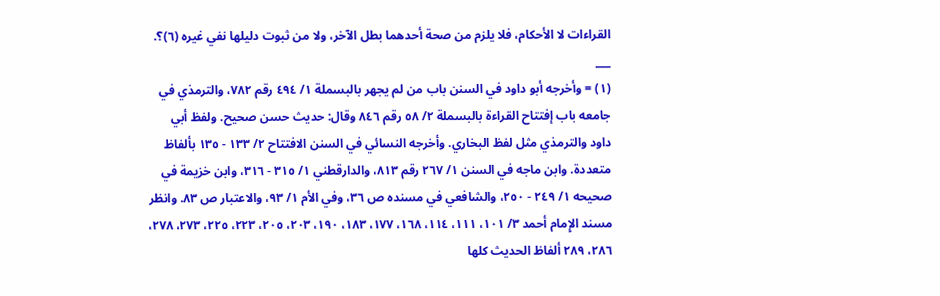القراءات لا الأحكام، فلا يلزم من صحة أحدهما بطل الآخر، ولا من ثبوت دليلها نفي غيره (٦)؟.
___
(١) = وأخرجه أبو داود في السنن باب من لم يجهر بالبسملة ١/ ٤٩٤ رقم ٧٨٢، والترمذي في جامعه باب إفتتاح القراءة بالبسملة ٢/ ٥٨ رقم ٨٤٦ وقال: حديث حسن صحيح. ولفظ أبي داود والترمذي مثل لفظ البخاري. وأخرجه النسائي في السنن الافتتاح ٢/ ١٣٣ - ١٣٥ بألفاظ متعددة. وابن ماجه في السنن ١/ ٢٦٧ رقم ٨١٣، والدارقطني ١/ ٣١٥ - ٣١٦، وابن خزيمة في صحيحه ١/ ٢٤٩ - ٢٥٠، والشافعي في مسنده ص ٣٦، وفي الأم ١/ ٩٣، والاعتبار ص ٨٣. وانظر مسند الإِمام أحمد ٣/ ١٠١، ١١١، ١١٤، ١٦٨، ١٧٧، ١٨٣، ١٩٠، ٢٠٣، ٢٠٥، ٢٢٣، ٢٢٥، ٢٧٣، ٢٧٨، ٢٨٦، ٢٨٩ ألفاظ الحديث كلها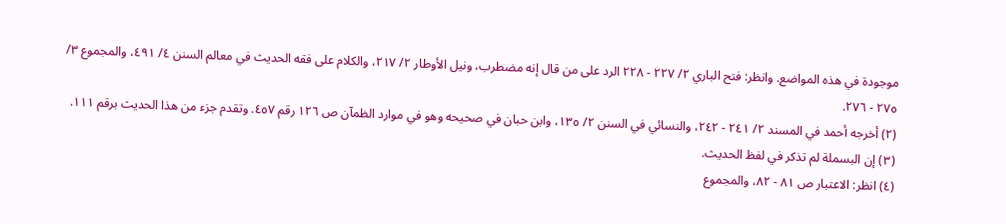موجودة في هذه المواضع. وانظر: فتح الباري ٢/ ٢٢٧ - ٢٢٨ الرد على من قال إنه مضطرب، ونيل الأوطار ٢/ ٢١٧، والكلام على فقه الحديث في معالم السنن ٤/ ٤٩١، والمجموع ٣/ ٢٧٥ - ٢٧٦.
(٢) أخرجه أحمد في المسند ٢/ ٢٤١ - ٢٤٢، والنسائي في السنن ٢/ ١٣٥، وابن حبان في صحيحه وهو في موارد الظمآن ص ١٢٦ رقم ٤٥٧. وتقدم جزء من هذا الحديث برقم ١١١.
(٣) إن البسملة لم تذكر في لفظ الحديث.
(٤) انظر: الاعتبار ص ٨١ - ٨٢، والمجموع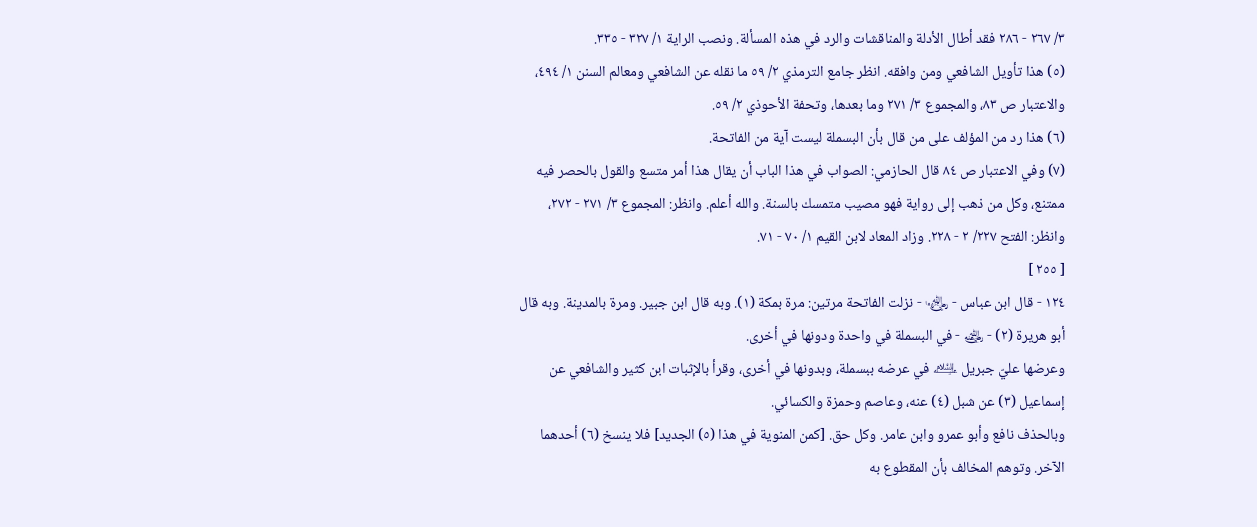٣/ ٢٦٧ - ٢٨٦ فقد أطال الأدلة والمناقشات والرد في هذه المسألة. ونصب الراية ١/ ٣٢٧ - ٣٣٥.
(٥) هذا تأويل الشافعي ومن وافقه. انظر جامع الترمذي ٢/ ٥٩ ما نقله عن الشافعي ومعالم السنن ١/ ٤٩٤، والاعتبار ص ٨٣، والمجموع ٣/ ٢٧١ وما بعدها، وتحفة الأحوذي ٢/ ٥٩.
(٦) هذا رد من المؤلف على من قال بأن البسملة ليست آية من الفاتحة.
(٧) وفي الاعتبار ص ٨٤ قال الحازمي: الصواب في هذا الباب أن يقال هذا أمر متسع والقول بالحصر فيه ممتنع، وكل من ذهب إلى رواية فهو مصيب متمسك بالسنة. والله أعلم. وانظر: المجموع ٣/ ٢٧١ - ٢٧٢، وانظر: الفتح ٢٢٧/ ٢ - ٢٢٨. وزاد المعاد لابن القيم ١/ ٧٠ - ٧١.
[ ٢٥٥ ]
١٢٤ - قال ابن عباس - ﵄ - نزلت الفاتحة مرتين: مرة بمكة (١). وبه قال ابن جبير. ومرة بالمدينة. وبه قال أبو هريرة (٢) - ﵁ - في البسملة في واحدة ودونها في أخرى.
وعرضها عليّ جبريل ﵇ في عرضه ببسملة، وبدونها في أخرى، وقرأ بالإثبات ابن كثير والشافعي عن إسماعيل (٣) عن شبل (٤) عنه، وعاصم وحمزة والكسائي.
وبالحذف نافع وأبو عمرو وابن عامر. وكل حق. [كمن المنوية في هذا (٥) الجديد] فلا ينسخ (٦) أحدهما الآخر. وتوهم المخالف بأن المقطوع به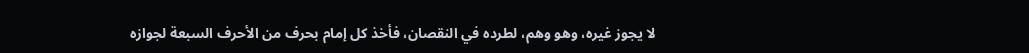لا يجوز غيره، وهو وهم، لطرده في النقصان، فأخذ كل إمام بحرف من الأحرف السبعة لجوازه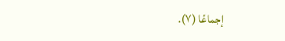إجماعًا (٧).